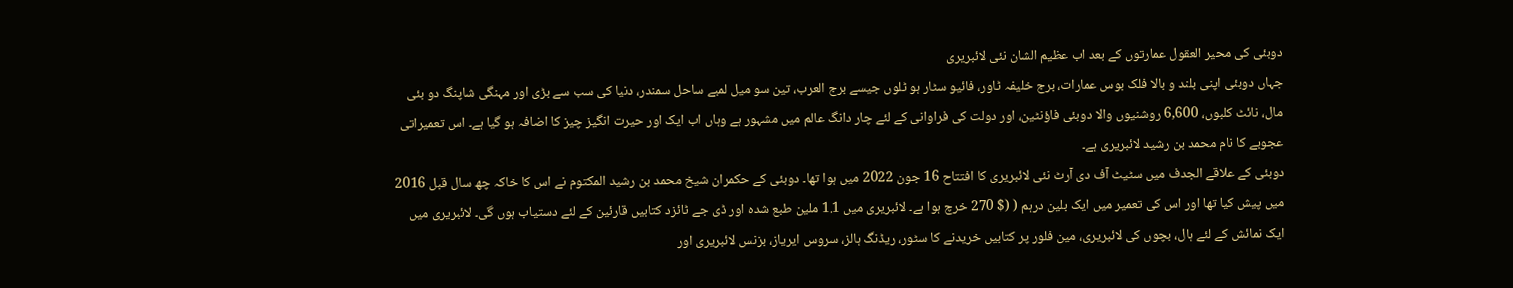دوبئی کی محیر العقول عمارتوں کے بعد اب عظیم الشان نئی لائبریری
جہاں دوبئی اپنی بلند و بالا فلک بوس عمارات، برج خلیفہ ٹاور، فائیو سٹار ہو ٹلوں جیسے برج العرب، تین سو میل لمبے ساحل سمندر، دنیا کی سب سے بڑی اور مہنگی شاپنگ دو بئی مال، نائٹ کلبوں، 6,600 روشنیوں والا دوبئی فاؤنٹین، اور دولت کی فراوانی کے لئے چار دانگ عالم میں مشہور ہے وہاں اب ایک اور حیرت انگیز چیز کا اضافہ ہو گیا ہے۔ اس تعمیراتی عجوبے کا نام محمد بن رشید لائبریری ہے۔
دوبئی کے علاقے الجدف میں سٹیٹ آف دی آرٹ نئی لائبریری کا افتتاح 16 جون 2022 میں ہوا تھا۔ دوبئی کے حکمران شیخ محمد بن رشید المکتوم نے اس کا خاکہ چھ سال قبل 2016 میں پیش کیا تھا اور اس کی تعمیر میں ایک بلین درہم ( ($ 270 خرچ ہوا ہے۔ لائبریری میں 1.1 ملین طبع شدہ اور ڈی جے ٹائزد کتابیں قارئین کے لئے دستیاب ہوں گی۔ لائبریری میں ایک نمائش کے لئے ہال، بچوں کی لائبریری، مین فلور پر کتابیں خریدنے کا سٹور، ریڈنگ ہالز، سروس ایریاز، بزنس لائبریری اور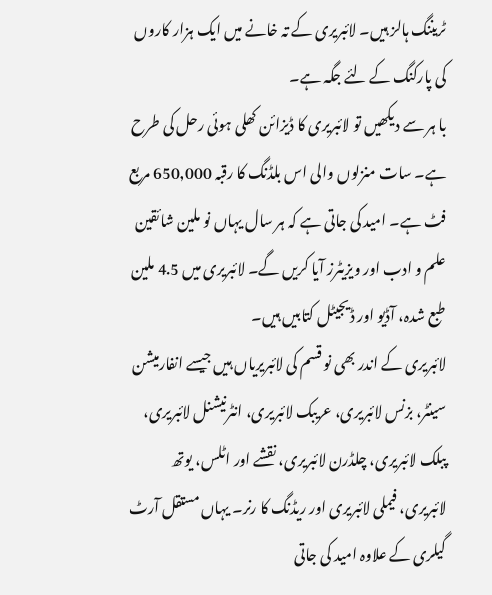ٹریننگ ہالز ہیں۔ لائبریری کے تہ خانے میں ایک ہزار کاروں کی پارکنگ کے لئے جگہ ہے۔
با ہر سے دیکھیں تو لائبریری کا ڈیزائن کھلی ہوئی رحل کی طرح ہے۔ سات منزلوں والی اس بلڈنگ کا رقبہ 650,000 مربع فٹ ہے۔ امید کی جاتی ہے کہ ہر سال یہاں نو ملین شائقین علم و ادب اور ویزیٹرز آیا کریں گے۔ لائبریری میں 4.5 ملین طبع شدہ، آڈیو اور ڈیجیٹل کتابیں ہیں۔
لائبریری کے اندر بھی نو قسم کی لائبریریاں ہیں جیسے انفارمیشن سینٹر، بزنس لائبریری، عریبک لائبریری، انٹرنیشنل لائبریری، پبلک لائبریری، چلڈرن لائبریری، نقشے اور اٹلس، یوتھ لائبریری، فیملی لائبریری اور ریڈنگ کا رنر۔ یہاں مستقل آرٹ گیلری کے علاوہ امید کی جاتی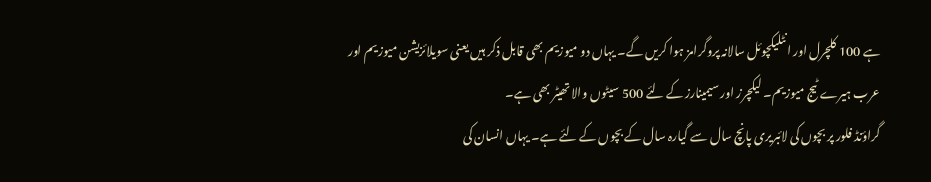ہے 100 کلچرل اور انٹلیکچوئل سالانہ پروگرامز ہوا کریں گے۔ یہاں دو میوزیم بھی قابل ذکر ہیں یعنی سویلائزیشن میوزیم اور عرب ہیرے ٹیج میوزیم۔ لیکچرز اور سیمینارز کے لئے 500 سیٹوں والا تھیٹر بھی ہے۔
گراؤنڈ فلور پر بچوں کی لائبریری پانچ سال سے گیارہ سال کے بچوں کے لئے ہے۔ یہاں انسان کی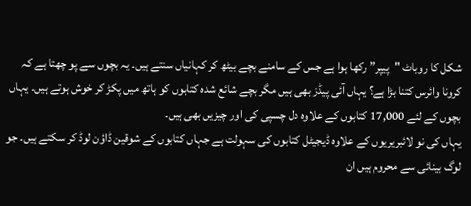شکل کا روباٹ "پیپر” رکھا ہوا ہے جس کے سامنے بچے بیٹھ کر کہانیاں سنتے ہیں۔ یہ بچوں سے پو چھتا ہے کہ کرونا وائرس کتنا بڑا ہے؟ یہاں آئی پیڈز بھی ہیں مگر بچے شائع شدہ کتابوں کو ہاتھ میں پکڑ کر خوش ہوتے ہیں۔ یہاں بچوں کے لئے 17,000 کتابوں کے علاوہ دل چسپی کی اور چیزیں بھی ہیں۔
یہاں کی نو لائبریریوں کے علاوہ ڈیجیٹل کتابوں کی سہولت ہے جہاں کتابوں کے شوقین ڈاؤن لوڈ کر سکتے ہیں۔ جو لوگ بینائی سے محروم ہیں ان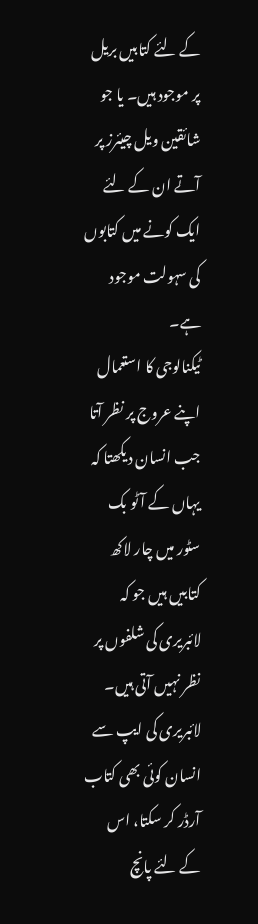کے لئے کتابیں بریل پر موجود ہیں۔ یا جو شائقین ویل چیئرز پر آتے ان کے لئے ایک کونے میں کتابوں کی سہولت موجود ہے۔
ٹیکنالوجی کا استعمال اپنے عروج پر نظر آتا جب انسان دیکھتا کہ یہاں کے آٹو بک سٹور میں چار لاکھ کتابیں ہیں جو کہ لائبریری کی شلفوں پر نظر نہیں آتی ہیں۔ لائبریری کی ایپ سے انسان کوئی بھی کتاب آرڈر کر سکتا، اس کے لئے پانچ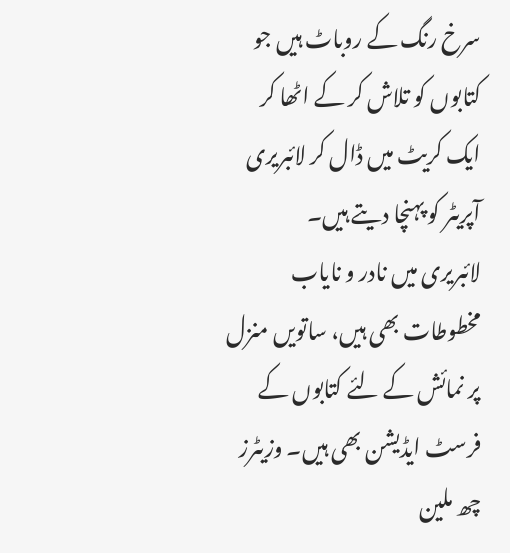سرخ رنگ کے روباٹ ہیں جو کتابوں کو تلاش کر کے اٹھا کر ایک کریٹ میں ڈال کر لائبریری آپریٹر کو پہنچا دیتے ہیں۔
لائبریری میں نادر و نایاب مخطوطات بھی ہیں، ساتویں منزل پر نمائش کے لئے کتابوں کے فرسٹ ایڈیشن بھی ہیں۔ وزیٹرز چھ ملین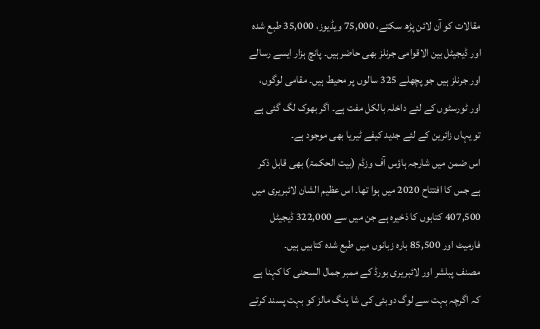مقالات کو آن لائن پڑھ سکتے، 75,000 ویڈیوز، 35,000 طبع شدہ اور ڈیجیٹل بین الاقوامی جرنلز بھی حاضر ہیں۔ پانچ ہزار ایسے رسالے اور جرنلز ہیں جو پچھلے 325 سالوں پر محیط ہیں۔ مقامی لوگوں، اور ٹورسٹوں کے لئے داخلہ بالکل مفت ہے۔ اگر بھوک لگ گئی ہے تو یہاں زائرین کے لئے جدید کیفے ٹیریا بھی موجود ہے۔
اس ضمن میں شارجہ ہاؤس آف وزڈم (بیت الحکمۃ) بھی قابل ذکر ہے جس کا افتتاح 2020 میں ہوا تھا۔ اس عظیم الشان لائبریری میں 407,500 کتابوں کا ذخیرہ ہے جن میں سے 322,000 ڈیجیٹل فارمیٹ اور 85,500 بارہ زبانوں میں طبع شدہ کتابیں ہیں۔
مصنف پبلشر اور لائبریری بورڈ کے ممبر جمال السحنی کا کہنا ہے کہ اگرچہ بہت سے لوگ دوبئی کی شا پنگ مالز کو بہت پسند کرتے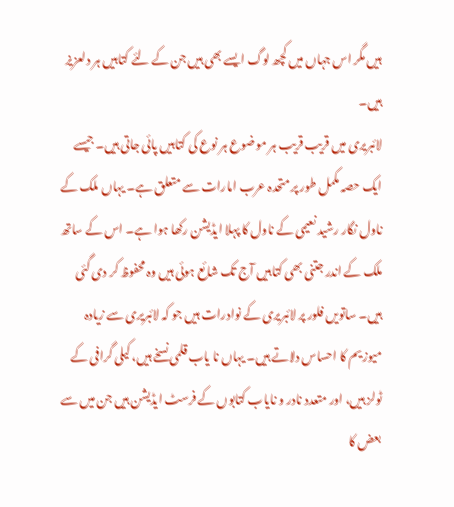ہیں مگر اس جہاں میں کچھ لوگ ایسے بھی ہیں جن کے لئے کتابیں ہر دلعزیز ہیں۔
لائبریری میں قریب قریب ہر موضوع ہر نوع کی کتابیں پائی جاتی ہیں۔ جیسے ایک حصہ مکمل طور پر متحدہ عرب امارات سے متعلق ہے۔ یہاں ملک کے ناول نگار رشید نعیمی کے ناول کا پہلا ایڈیشن رکھا ہوا ہے۔ اس کے ساتھ ملک کے اندر جتنی بھی کتابیں آج تک شائع ہوئی ہیں وہ محفوظ کر دی گئی ہیں۔ ساتویں فلور پر لائبریری کے نوادرات ہیں جو کہ لائبریری سے زیادہ میوزیم کا احساس دلاتے ہیں۔ یہاں نا یاب قلمی نسخے ہیں، کیلی گرافی کے ٹولز ہیں، اور متعدد نادر و نایاب کتابوں کے فرسٹ ایڈیشن ہیں جن میں سے بعض کا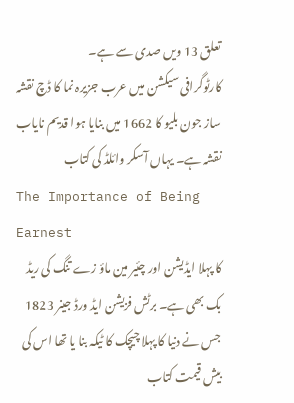تعلق 13 ویں صدی سے ہے۔
کارٹوگرافی سیکشن میں عرب جزیرہ نما کا ڈچ نقشہ ساز جون بلیو کا 1662 میں بنایا ہوا قدیم نایاب نقشہ ہے۔ یہاں آسکر وائلڈ کی کتاب
The Importance of Being Earnest
کا پہلا ایڈیشن اور چئیر مین ماؤ زے تنگ کی ریڈ بک بھی ہے۔ برٹش فزیشن ایڈ ورڈ جینر 1823 جس نے دنیا کا پہلا چیچک کا ٹیکہ بنا یا تھا اس کی بیش قیمت کتاب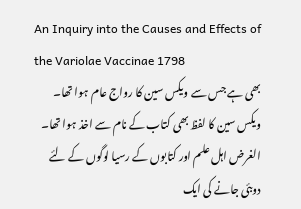An Inquiry into the Causes and Effects of the Variolae Vaccinae 1798
بھی ہے جس سے ویکس سین کا رواج عام ہوا تھا۔ ویکس سین کا لفظ بھی کتاب کے نام سے اخذ ہوا تھا۔
الغرض اہل علم اور کتابوں کے رسیا لوگوں کے لئے دوبئی جانے کی ایک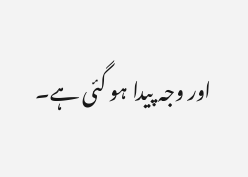اور وجہ پیدا ہو گئی ہے۔